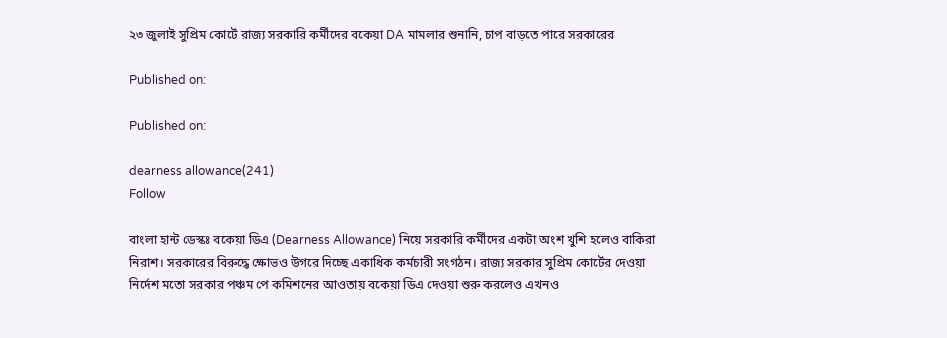২৩ জুলাই সুপ্রিম কোর্টে রাজ্য সরকারি কর্মীদের বকেয়া DA মামলার শুনানি, চাপ বাড়তে পারে সরকারের

Published on:

Published on:

dearness allowance(241)
Follow

বাংলা হান্ট ডেস্কঃ বকেয়া ডিএ (Dearness Allowance) নিয়ে সরকারি কর্মীদের একটা অংশ খুশি হলেও বাকিরা নিরাশ। সরকারের বিরুদ্ধে ক্ষোভও উগরে দিচ্ছে একাধিক কর্মচারী সংগঠন। রাজ্য সরকার সুপ্রিম কোর্টের দেওয়া নির্দেশ মতো সরকার পঞ্চম পে কমিশনের আওতায় বকেয়া ডিএ দেওয়া শুরু করলেও এখনও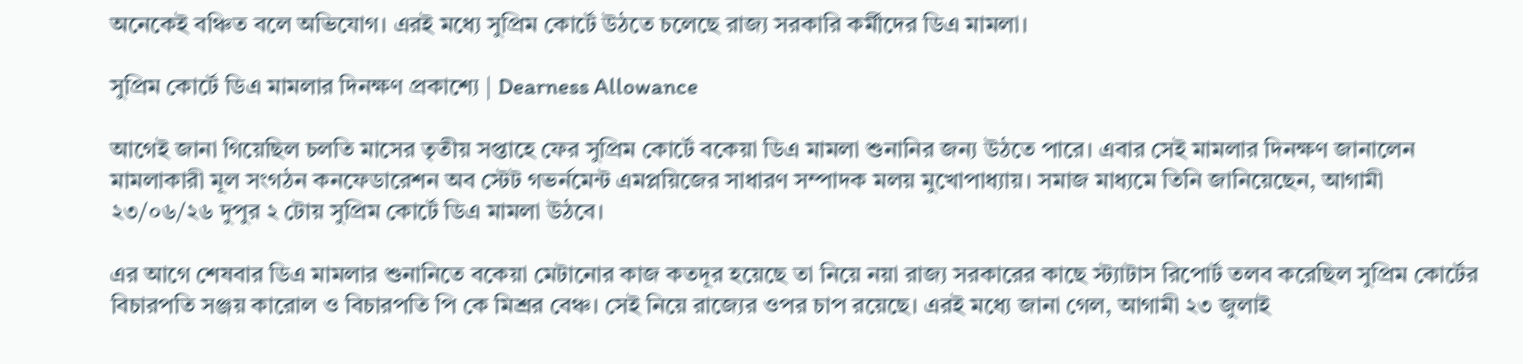অনেকেই বঞ্চিত বলে অভিযোগ। এরই মধ্যে সুপ্রিম কোর্টে উঠতে চলেছে রাজ্য সরকারি কর্মীদের ডিএ মামলা।

সুপ্রিম কোর্টে ডিএ মামলার দিনক্ষণ প্রকাশ্যে | Dearness Allowance

আগেই জানা গিয়েছিল চলতি মাসের তৃতীয় সপ্তাহে ফের সুপ্রিম কোর্টে বকেয়া ডিএ মামলা শুনানির জন্য উঠতে পারে। এবার সেই মামলার দিনক্ষণ জানালেন মামলাকারী মূল সংগঠন কনফেডারেশন অব স্টেট গভর্নমেন্ট এমপ্লয়িজের সাধারণ সম্পাদক মলয় মুখোপাধ্যায়। সমাজ মাধ্যমে তিনি জানিয়েছেন, আগামী ২৩/০৬/২৬ দুপুর ২ টোয় সুপ্রিম কোর্টে ডিএ মামলা উঠবে।

এর আগে শেষবার ডিএ মামলার শুনানিতে বকেয়া মেটানোর কাজ কতদূর হয়েছে তা নিয়ে নয়া রাজ্য সরকারের কাছে স্ট্যাটাস রিপোর্ট তলব করেছিল সুপ্রিম কোর্টের বিচারপতি সঞ্জয় কারোল ও বিচারপতি পি কে মিশ্রর বেঞ্চ। সেই নিয়ে রাজ্যের ওপর চাপ রয়েছে। এরই মধ্যে জানা গেল, আগামী ২৩ জুলাই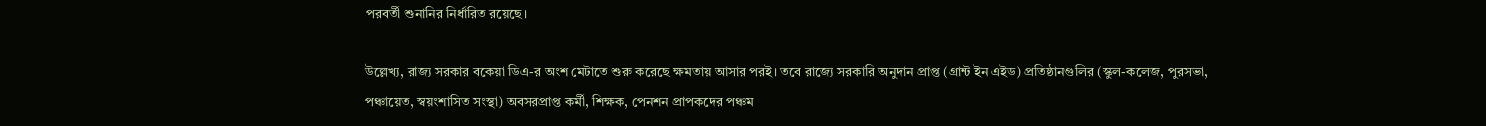পরবর্তী শুনানির নির্ধারিত রয়েছে।

উল্লেখ্য, রাজ্য সরকার বকেয়া ডিএ-র অংশ মেটাতে শুরু করেছে ক্ষমতায় আসার পরই। তবে রাজ্যে সরকারি অনুদান প্রাপ্ত (গ্রান্ট ইন এইড) প্রতিষ্ঠানগুলির (স্কুল-কলেজ, পুরসভা, পঞ্চায়েত, স্বয়ংশাসিত সংস্থা) অবসরপ্রাপ্ত কর্মী, শিক্ষক, পেনশন প্রাপকদের পঞ্চম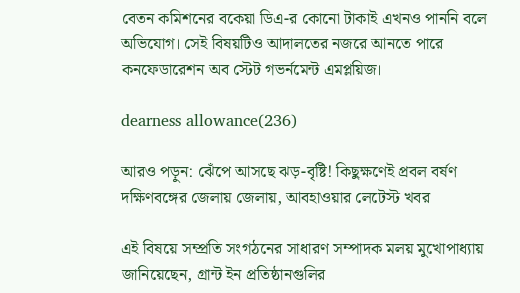বেতন কমিশনের বকেয়া ডিএ-র কোনো টাকাই এখনও পাননি বলে অভিযোগ। সেই বিষয়টিও আদালতের নজরে আনতে পারে কনফেডারেশন অব স্টেট গভর্নমেন্ট এমপ্লয়িজ।

dearness allowance(236)

আরও পড়ুন: ঝেঁপে আসছে ঝড়-বৃষ্টি! কিছুক্ষণেই প্রবল বর্ষণ দক্ষিণবঙ্গের জেলায় জেলায়, আবহাওয়ার লেটেস্ট খবর

এই বিষয়ে সম্প্রতি সংগঠনের সাধারণ সম্পাদক মলয় মুখোপাধ্যায় জানিয়েছেন, গ্রান্ট ইন প্রতিষ্ঠানগুলির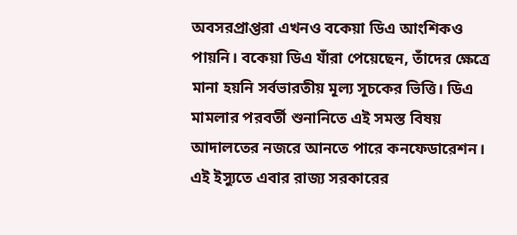অবসরপ্রাপ্তরা এখনও বকেয়া ডিএ আংশিকও পায়নি। বকেয়া ডিএ যাঁরা পেয়েছেন, তাঁদের ক্ষেত্রে মানা হয়নি সর্বভারতীয় মূল্য সূচকের ভিত্তি। ডিএ মামলার পরবর্তী শুনানিতে এই সমস্ত বিষয় আদালতের নজরে আনতে পারে কনফেডারেশন। এই ইস্যুতে এবার রাজ্য সরকারের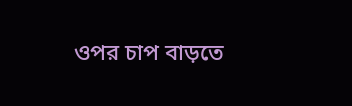ওপর চাপ বাড়তে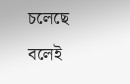চলেছে বলেই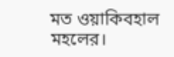মত ওয়াকিবহাল মহলের।